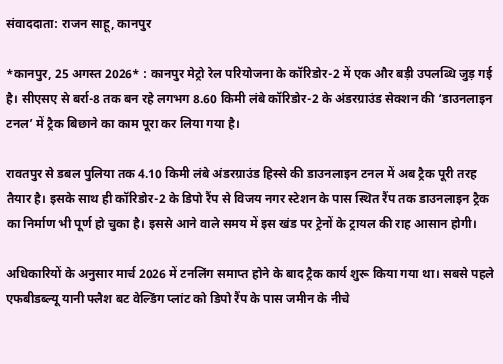संवाददाता: राजन साहू, कानपुर

*कानपुर, 25 अगस्त 2026* : कानपुर मेट्रो रेल परियोजना के कॉरिडोर-2 में एक और बड़ी उपलब्धि जुड़ गई है। सीएसए से बर्रा-8 तक बन रहे लगभग 8.60 किमी लंबे कॉरिडोर-2 के अंडरग्राउंड सेक्शन की ‘डाउनलाइन टनल’ में ट्रैक बिछाने का काम पूरा कर लिया गया है।

रावतपुर से डबल पुलिया तक 4.10 किमी लंबे अंडरग्राउंड हिस्से की डाउनलाइन टनल में अब ट्रैक पूरी तरह तैयार है। इसके साथ ही कॉरिडोर-2 के डिपो रैंप से विजय नगर स्टेशन के पास स्थित रैंप तक डाउनलाइन ट्रैक का निर्माण भी पूर्ण हो चुका है। इससे आने वाले समय में इस खंड पर ट्रेनों के ट्रायल की राह आसान होगी।

अधिकारियों के अनुसार मार्च 2026 में टनलिंग समाप्त होने के बाद ट्रैक कार्य शुरू किया गया था। सबसे पहले एफबीडब्ल्यू यानी फ्लैश बट वेल्डिंग प्लांट को डिपो रैंप के पास जमीन के नीचे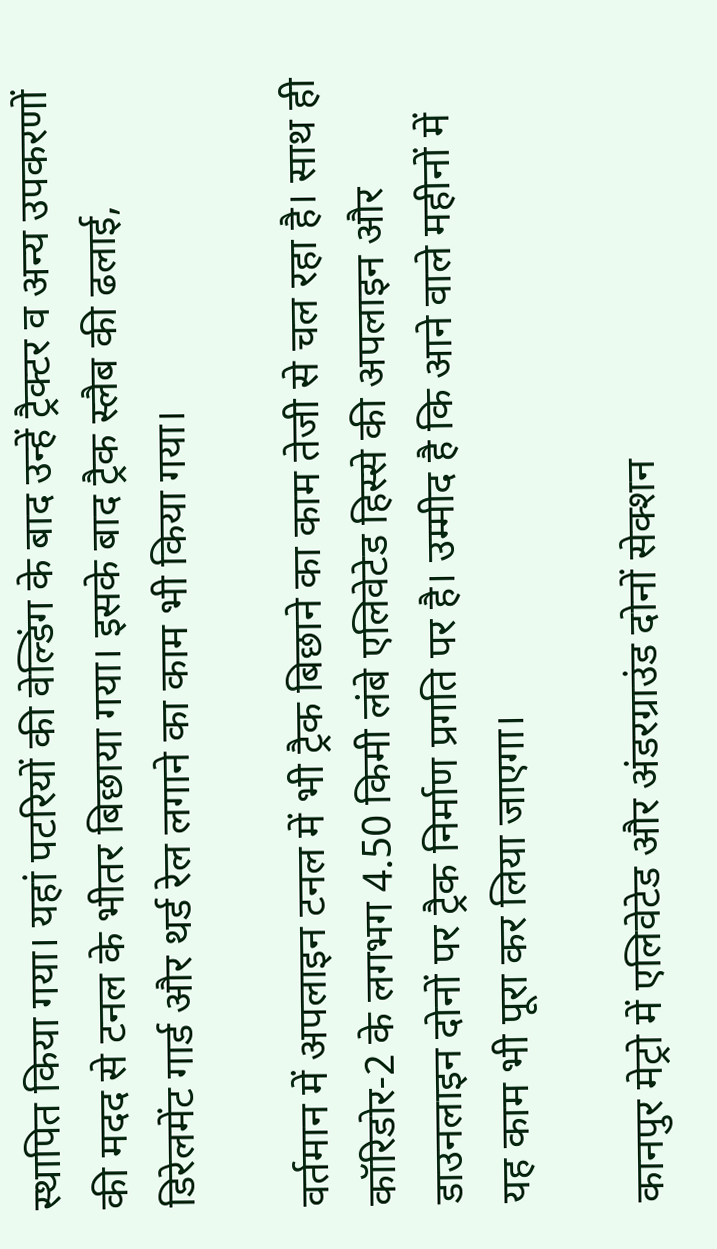स्थापित किया गया। यहां पटरियों की वेल्डिंग के बाद उन्हें ट्रैक्टर व अन्य उपकरणों की मदद से टनल के भीतर बिछाया गया। इसके बाद ट्रैक स्लैब की ढलाई, डिरेलमेंट गार्ड और थर्ड रेल लगाने का काम भी किया गया।

वर्तमान में अपलाइन टनल में भी ट्रैक बिछाने का काम तेजी से चल रहा है। साथ ही कॉरिडोर-2 के लगभग 4.50 किमी लंबे एलिवेटेड हिस्से की अपलाइन और डाउनलाइन दोनों पर ट्रैक निर्माण प्रगति पर है। उम्मीद है कि आने वाले महीनों में यह काम भी पूरा कर लिया जाएगा।

कानपुर मेट्रो में एलिवेटेड और अंडरग्राउंड दोनों सेक्शन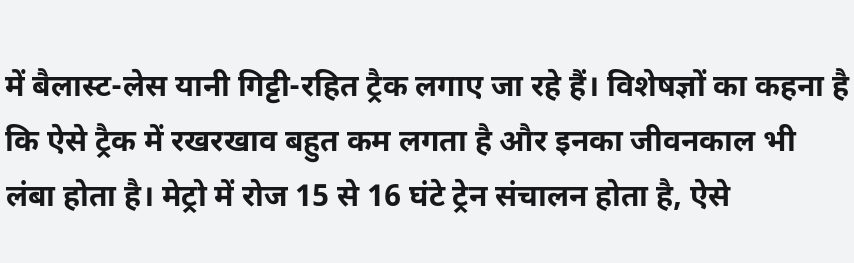में बैलास्ट-लेस यानी गिट्टी-रहित ट्रैक लगाए जा रहे हैं। विशेषज्ञों का कहना है कि ऐसे ट्रैक में रखरखाव बहुत कम लगता है और इनका जीवनकाल भी लंबा होता है। मेट्रो में रोज 15 से 16 घंटे ट्रेन संचालन होता है, ऐसे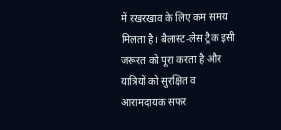में रखरखाव के लिए कम समय मिलता है। बैलास्ट-लेस ट्रैक इसी जरूरत को पूरा करता है और यात्रियों को सुरक्षित व आरामदायक सफर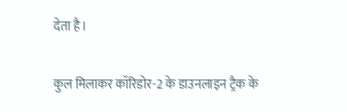देता है।

कुल मिलाकर कॉरिडोर-2 के डाउनलाइन ट्रैक के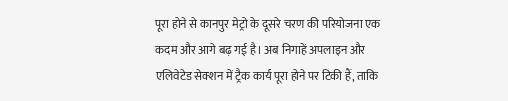पूरा होने से कानपुर मेट्रो के दूसरे चरण की परियोजना एक कदम और आगे बढ़ गई है। अब निगाहें अपलाइन और एलिवेटेड सेक्शन में ट्रैक कार्य पूरा होने पर टिकी हैं, ताकि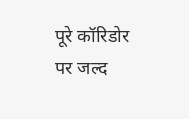पूरे कॉरिडोर पर जल्द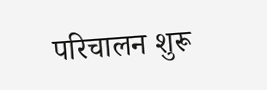परिचालन शुरू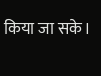किया जा सके।